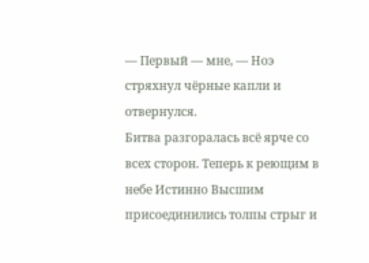— Первый — мне, — Ноэ стряхнул чёрные капли и отвернулся.
Битва разгоралась всё ярче со всех сторон. Теперь к реющим в небе Истинно Высшим присоединились толпы стрыг и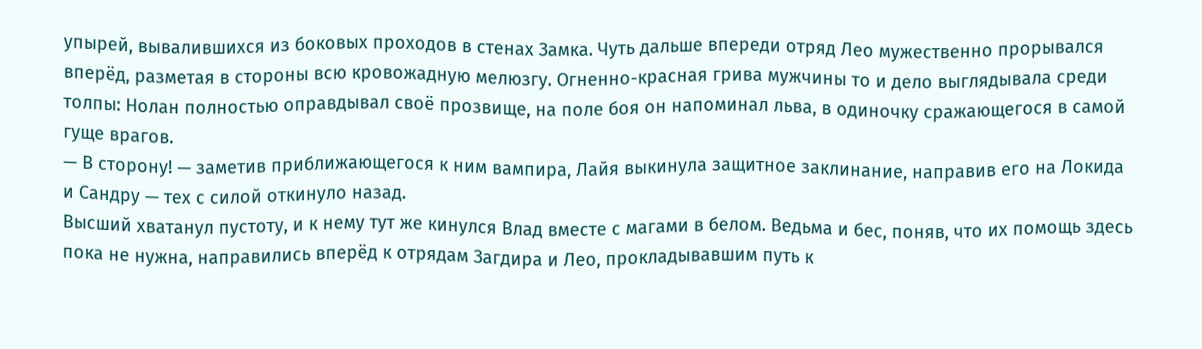упырей, вывалившихся из боковых проходов в стенах Замка. Чуть дальше впереди отряд Лео мужественно прорывался вперёд, разметая в стороны всю кровожадную мелюзгу. Огненно-красная грива мужчины то и дело выглядывала среди толпы: Нолан полностью оправдывал своё прозвище, на поле боя он напоминал льва, в одиночку сражающегося в самой гуще врагов.
— В сторону! — заметив приближающегося к ним вампира, Лайя выкинула защитное заклинание, направив его на Локида и Сандру — тех с силой откинуло назад.
Высший хватанул пустоту, и к нему тут же кинулся Влад вместе с магами в белом. Ведьма и бес, поняв, что их помощь здесь пока не нужна, направились вперёд к отрядам Загдира и Лео, прокладывавшим путь к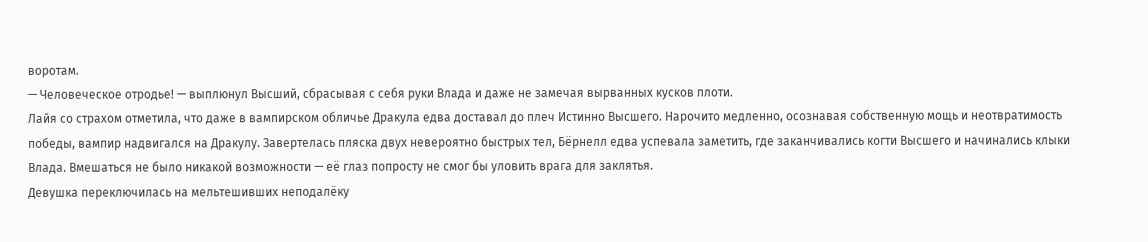воротам.
— Человеческое отродье! — выплюнул Высший, сбрасывая с себя руки Влада и даже не замечая вырванных кусков плоти.
Лайя со страхом отметила, что даже в вампирском обличье Дракула едва доставал до плеч Истинно Высшего. Нарочито медленно, осознавая собственную мощь и неотвратимость победы, вампир надвигался на Дракулу. Завертелась пляска двух невероятно быстрых тел, Бёрнелл едва успевала заметить, где заканчивались когти Высшего и начинались клыки Влада. Вмешаться не было никакой возможности — её глаз попросту не смог бы уловить врага для заклятья.
Девушка переключилась на мельтешивших неподалёку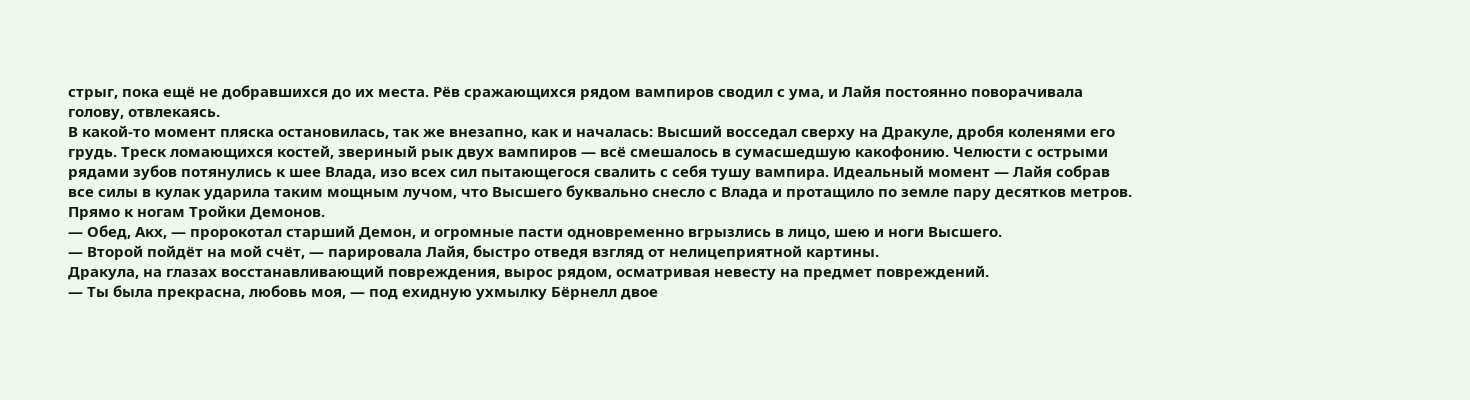стрыг, пока ещё не добравшихся до их места. Рёв сражающихся рядом вампиров сводил с ума, и Лайя постоянно поворачивала голову, отвлекаясь.
В какой-то момент пляска остановилась, так же внезапно, как и началась: Высший восседал сверху на Дракуле, дробя коленями его грудь. Треск ломающихся костей, звериный рык двух вампиров — всё смешалось в сумасшедшую какофонию. Челюсти с острыми рядами зубов потянулись к шее Влада, изо всех сил пытающегося свалить с себя тушу вампира. Идеальный момент — Лайя собрав все силы в кулак ударила таким мощным лучом, что Высшего буквально снесло с Влада и протащило по земле пару десятков метров. Прямо к ногам Тройки Демонов.
— Обед, Акх, — пророкотал старший Демон, и огромные пасти одновременно вгрызлись в лицо, шею и ноги Высшего.
— Второй пойдёт на мой счёт, — парировала Лайя, быстро отведя взгляд от нелицеприятной картины.
Дракула, на глазах восстанавливающий повреждения, вырос рядом, осматривая невесту на предмет повреждений.
— Ты была прекрасна, любовь моя, — под ехидную ухмылку Бёрнелл двое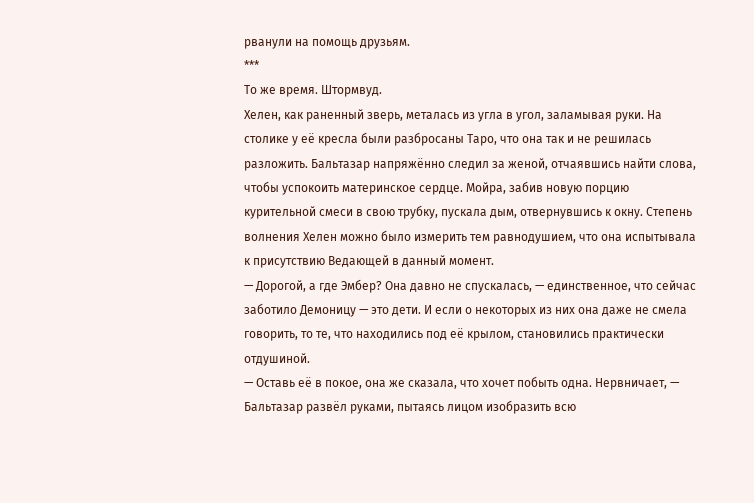рванули на помощь друзьям.
***
То же время. Штормвуд.
Хелен, как раненный зверь, металась из угла в угол, заламывая руки. На столике у её кресла были разбросаны Таро, что она так и не решилась разложить. Бальтазар напряжённо следил за женой, отчаявшись найти слова, чтобы успокоить материнское сердце. Мойра, забив новую порцию курительной смеси в свою трубку, пускала дым, отвернувшись к окну. Степень волнения Хелен можно было измерить тем равнодушием, что она испытывала к присутствию Ведающей в данный момент.
— Дорогой, а где Эмбер? Она давно не спускалась, — единственное, что сейчас заботило Демоницу — это дети. И если о некоторых из них она даже не смела говорить, то те, что находились под её крылом, становились практически отдушиной.
— Оставь её в покое, она же сказала, что хочет побыть одна. Нервничает, — Бальтазар развёл руками, пытаясь лицом изобразить всю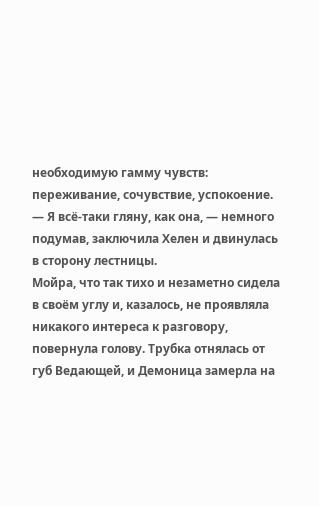необходимую гамму чувств: переживание, сочувствие, успокоение.
— Я всё-таки гляну, как она, — немного подумав, заключила Хелен и двинулась в сторону лестницы.
Мойра, что так тихо и незаметно сидела в своём углу и, казалось, не проявляла никакого интереса к разговору, повернула голову. Трубка отнялась от губ Ведающей, и Демоница замерла на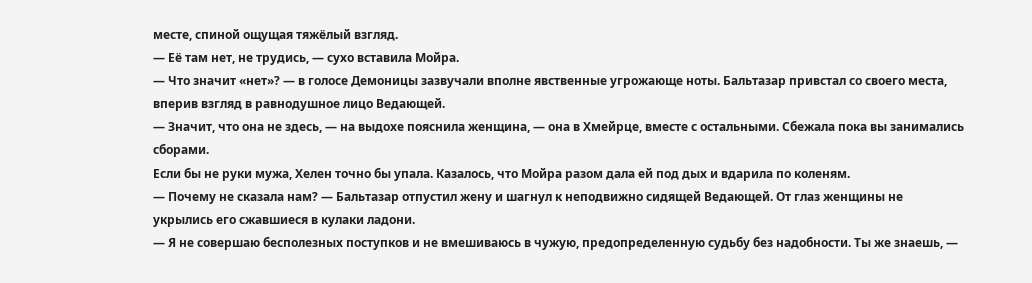месте, спиной ощущая тяжёлый взгляд.
— Её там нет, не трудись, — сухо вставила Мойра.
— Что значит «нет»? — в голосе Демоницы зазвучали вполне явственные угрожающе ноты. Бальтазар привстал со своего места, вперив взгляд в равнодушное лицо Ведающей.
— Значит, что она не здесь, — на выдохе пояснила женщина, — она в Хмейрце, вместе с остальными. Сбежала пока вы занимались сборами.
Если бы не руки мужа, Хелен точно бы упала. Казалось, что Мойра разом дала ей под дых и вдарила по коленям.
— Почему не сказала нам? — Бальтазар отпустил жену и шагнул к неподвижно сидящей Ведающей. От глаз женщины не укрылись его сжавшиеся в кулаки ладони.
— Я не совершаю бесполезных поступков и не вмешиваюсь в чужую, предопределенную судьбу без надобности. Ты же знаешь, —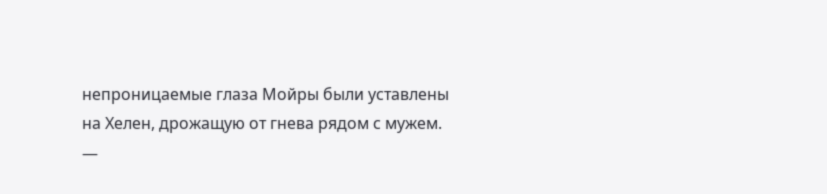непроницаемые глаза Мойры были уставлены на Хелен, дрожащую от гнева рядом с мужем.
—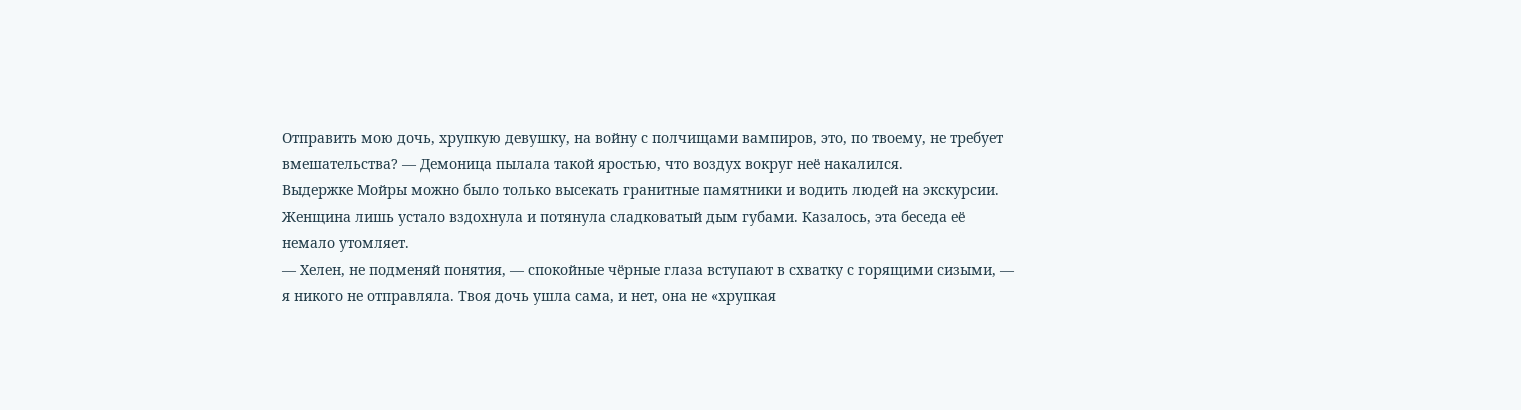Отправить мою дочь, хрупкую девушку, на войну с полчищами вампиров, это, по твоему, не требует вмешательства? — Демоница пылала такой яростью, что воздух вокруг неё накалился.
Выдержке Мойры можно было только высекать гранитные памятники и водить людей на экскурсии. Женщина лишь устало вздохнула и потянула сладковатый дым губами. Казалось, эта беседа её немало утомляет.
— Хелен, не подменяй понятия, — спокойные чёрные глаза вступают в схватку с горящими сизыми, — я никого не отправляла. Твоя дочь ушла сама, и нет, она не «хрупкая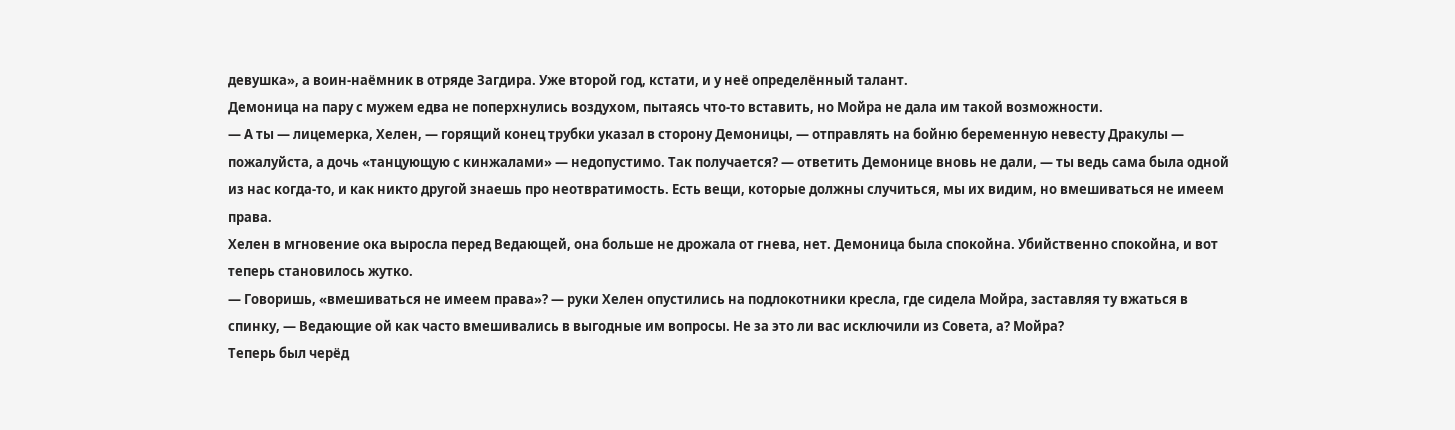девушка», а воин-наёмник в отряде Загдира. Уже второй год, кстати, и у неё определённый талант.
Демоница на пару с мужем едва не поперхнулись воздухом, пытаясь что-то вставить, но Мойра не дала им такой возможности.
— А ты — лицемерка, Хелен, — горящий конец трубки указал в сторону Демоницы, — отправлять на бойню беременную невесту Дракулы — пожалуйста, а дочь «танцующую с кинжалами» — недопустимо. Так получается? — ответить Демонице вновь не дали, — ты ведь сама была одной из нас когда-то, и как никто другой знаешь про неотвратимость. Есть вещи, которые должны случиться, мы их видим, но вмешиваться не имеем права.
Хелен в мгновение ока выросла перед Ведающей, она больше не дрожала от гнева, нет. Демоница была спокойна. Убийственно спокойна, и вот теперь становилось жутко.
— Говоришь, «вмешиваться не имеем права»? — руки Хелен опустились на подлокотники кресла, где сидела Мойра, заставляя ту вжаться в спинку, — Ведающие ой как часто вмешивались в выгодные им вопросы. Не за это ли вас исключили из Совета, а? Мойра?
Теперь был черёд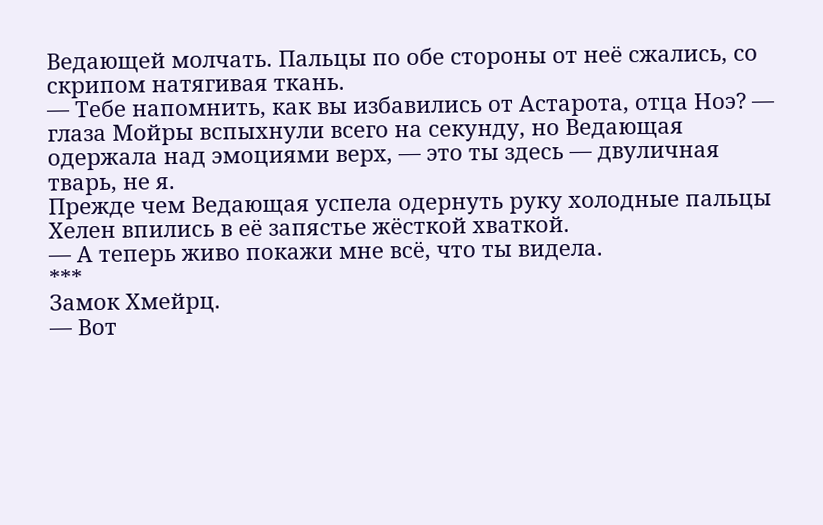Ведающей молчать. Пальцы по обе стороны от неё сжались, со скрипом натягивая ткань.
— Тебе напомнить, как вы избавились от Астарота, отца Ноэ? — глаза Мойры вспыхнули всего на секунду, но Ведающая одержала над эмоциями верх, — это ты здесь — двуличная тварь, не я.
Прежде чем Ведающая успела одернуть руку холодные пальцы Хелен впились в её запястье жёсткой хваткой.
— А теперь живо покажи мне всё, что ты видела.
***
Замок Хмейрц.
— Вот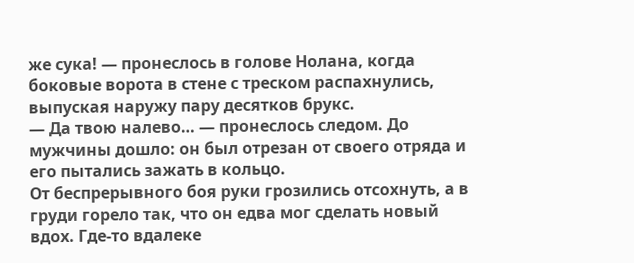же сука! — пронеслось в голове Нолана, когда боковые ворота в стене с треском распахнулись, выпуская наружу пару десятков брукс.
— Да твою налево… — пронеслось следом. До мужчины дошло: он был отрезан от своего отряда и его пытались зажать в кольцо.
От беспрерывного боя руки грозились отсохнуть, а в груди горело так, что он едва мог сделать новый вдох. Где-то вдалеке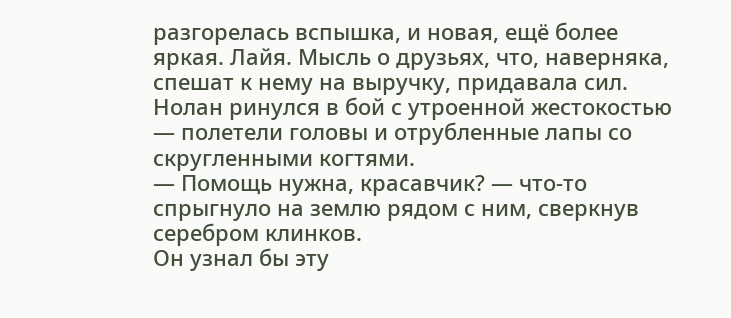разгорелась вспышка, и новая, ещё более яркая. Лайя. Мысль о друзьях, что, наверняка, спешат к нему на выручку, придавала сил. Нолан ринулся в бой с утроенной жестокостью — полетели головы и отрубленные лапы со скругленными когтями.
— Помощь нужна, красавчик? — что-то спрыгнуло на землю рядом с ним, сверкнув серебром клинков.
Он узнал бы эту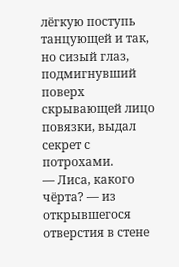лёгкую поступь танцующей и так, но сизый глаз, подмигнувший поверх скрывающей лицо повязки, выдал секрет с потрохами.
— Лиса, какого чёрта? — из открывшегося отверстия в стене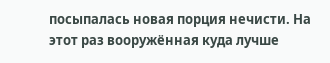посыпалась новая порция нечисти. На этот раз вооружённая куда лучше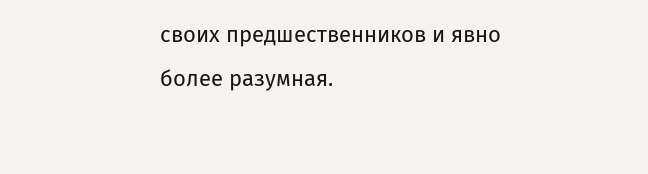своих предшественников и явно более разумная.